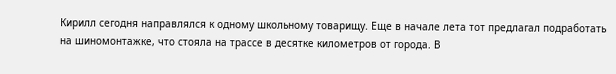Кирилл сегодня направлялся к одному школьному товарищу. Еще в начале лета тот предлагал подработать на шиномонтажке, что стояла на трассе в десятке километров от города. В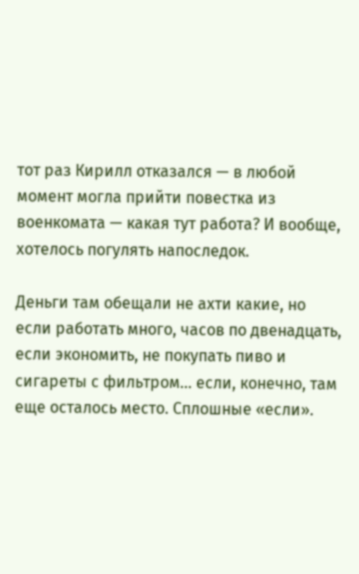тот раз Кирилл отказался — в любой момент могла прийти повестка из военкомата — какая тут работа? И вообще, хотелось погулять напоследок.

Деньги там обещали не ахти какие, но если работать много, часов по двенадцать, если экономить, не покупать пиво и сигареты с фильтром… если, конечно, там еще осталось место. Сплошные «если».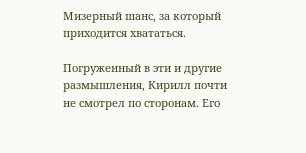Мизерный шанс, за который приходится хвататься.

Погруженный в эти и другие размышления, Кирилл почти не смотрел по сторонам. Его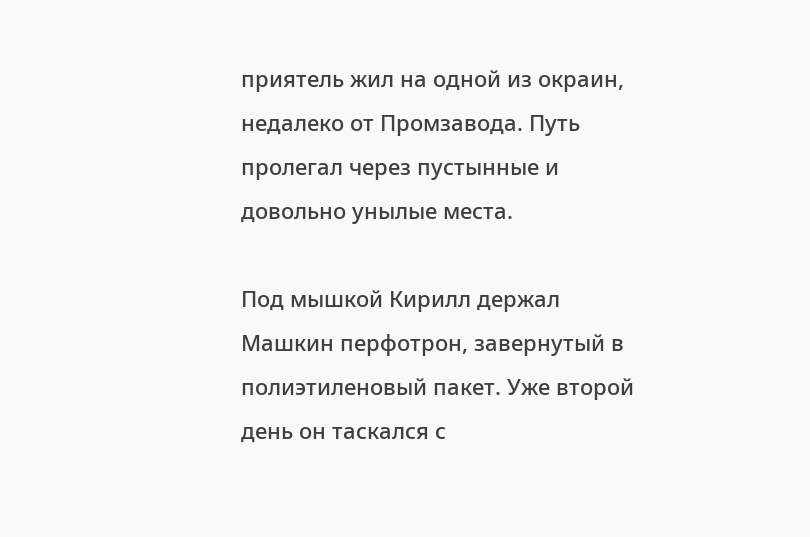приятель жил на одной из окраин, недалеко от Промзавода. Путь пролегал через пустынные и довольно унылые места.

Под мышкой Кирилл держал Машкин перфотрон, завернутый в полиэтиленовый пакет. Уже второй день он таскался с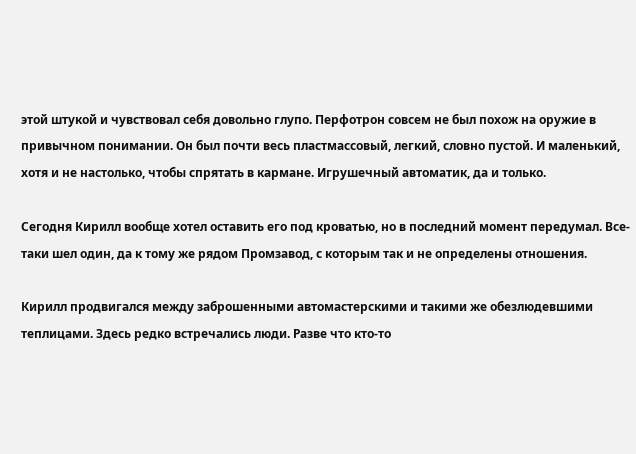этой штукой и чувствовал себя довольно глупо. Перфотрон совсем не был похож на оружие в привычном понимании. Он был почти весь пластмассовый, легкий, словно пустой. И маленький, хотя и не настолько, чтобы спрятать в кармане. Игрушечный автоматик, да и только.

Сегодня Кирилл вообще хотел оставить его под кроватью, но в последний момент передумал. Все-таки шел один, да к тому же рядом Промзавод, с которым так и не определены отношения.

Кирилл продвигался между заброшенными автомастерскими и такими же обезлюдевшими теплицами. Здесь редко встречались люди. Разве что кто-то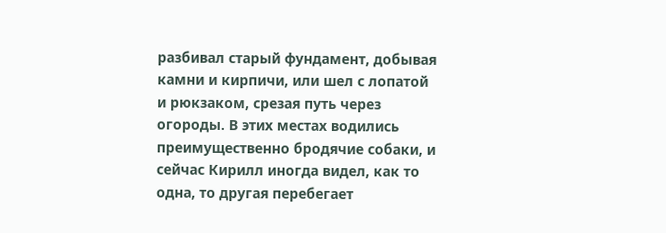разбивал старый фундамент, добывая камни и кирпичи, или шел с лопатой и рюкзаком, срезая путь через огороды. В этих местах водились преимущественно бродячие собаки, и сейчас Кирилл иногда видел, как то одна, то другая перебегает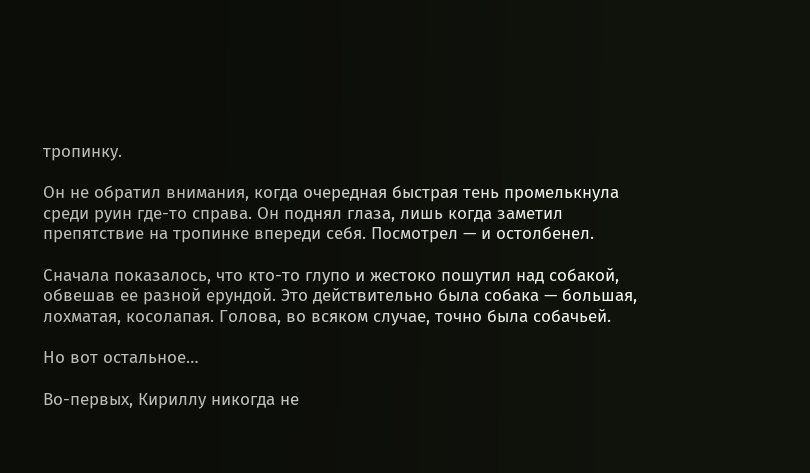тропинку.

Он не обратил внимания, когда очередная быстрая тень промелькнула среди руин где-то справа. Он поднял глаза, лишь когда заметил препятствие на тропинке впереди себя. Посмотрел — и остолбенел.

Сначала показалось, что кто-то глупо и жестоко пошутил над собакой, обвешав ее разной ерундой. Это действительно была собака — большая, лохматая, косолапая. Голова, во всяком случае, точно была собачьей.

Но вот остальное…

Во-первых, Кириллу никогда не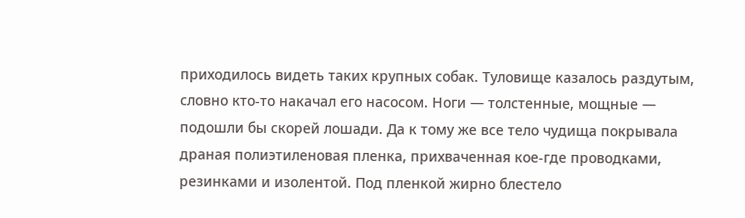приходилось видеть таких крупных собак. Туловище казалось раздутым, словно кто-то накачал его насосом. Ноги — толстенные, мощные — подошли бы скорей лошади. Да к тому же все тело чудища покрывала драная полиэтиленовая пленка, прихваченная кое-где проводками, резинками и изолентой. Под пленкой жирно блестело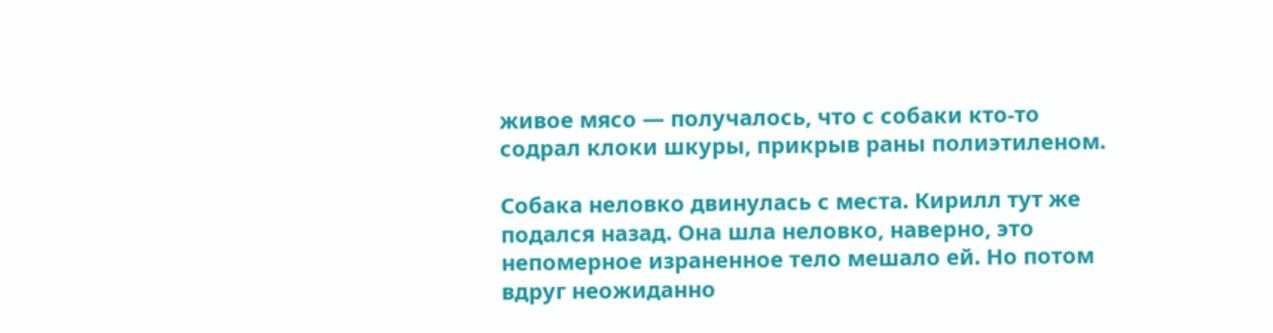живое мясо — получалось, что с собаки кто-то содрал клоки шкуры, прикрыв раны полиэтиленом.

Собака неловко двинулась с места. Кирилл тут же подался назад. Она шла неловко, наверно, это непомерное израненное тело мешало ей. Но потом вдруг неожиданно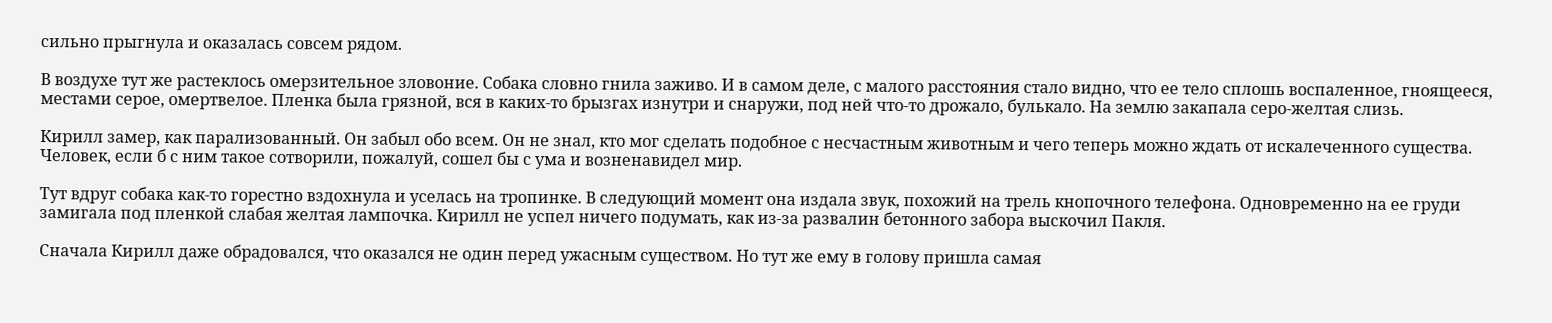сильно прыгнула и оказалась совсем рядом.

В воздухе тут же растеклось омерзительное зловоние. Собака словно гнила заживо. И в самом деле, с малого расстояния стало видно, что ее тело сплошь воспаленное, гноящееся, местами серое, омертвелое. Пленка была грязной, вся в каких-то брызгах изнутри и снаружи, под ней что-то дрожало, булькало. На землю закапала серо-желтая слизь.

Кирилл замер, как парализованный. Он забыл обо всем. Он не знал, кто мог сделать подобное с несчастным животным и чего теперь можно ждать от искалеченного существа. Человек, если б с ним такое сотворили, пожалуй, сошел бы с ума и возненавидел мир.

Тут вдруг собака как-то горестно вздохнула и уселась на тропинке. В следующий момент она издала звук, похожий на трель кнопочного телефона. Одновременно на ее груди замигала под пленкой слабая желтая лампочка. Кирилл не успел ничего подумать, как из-за развалин бетонного забора выскочил Пакля.

Сначала Кирилл даже обрадовался, что оказался не один перед ужасным существом. Но тут же ему в голову пришла самая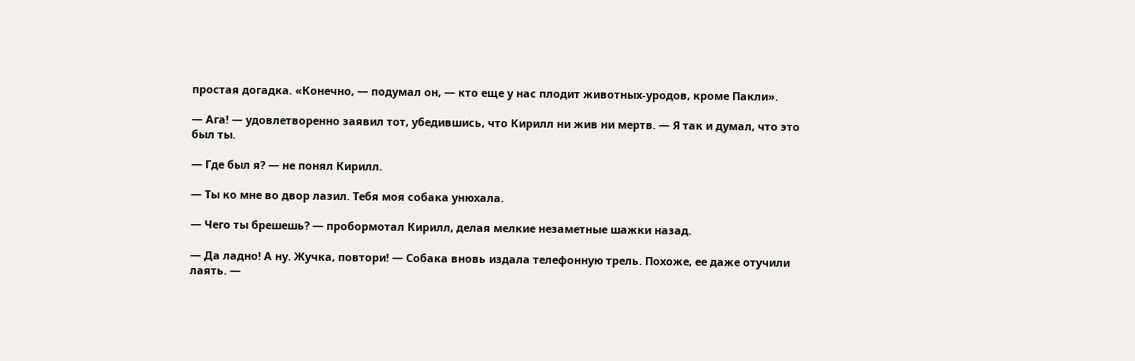простая догадка. «Конечно, — подумал он, — кто еще у нас плодит животных-уродов, кроме Пакли».

— Ага! — удовлетворенно заявил тот, убедившись, что Кирилл ни жив ни мертв. — Я так и думал, что это был ты.

— Где был я? — не понял Кирилл.

— Ты ко мне во двор лазил. Тебя моя собака унюхала.

— Чего ты брешешь? — пробормотал Кирилл, делая мелкие незаметные шажки назад.

— Да ладно! А ну. Жучка, повтори! — Собака вновь издала телефонную трель. Похоже, ее даже отучили лаять. —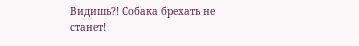Видишь?! Собака брехать не станет!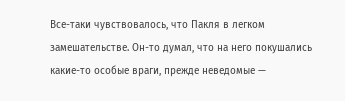Все-таки чувствовалось, что Пакля в легком замешательстве. Он-то думал, что на него покушались какие-то особые враги, прежде неведомые —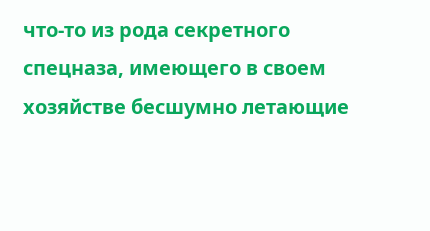что-то из рода секретного спецназа, имеющего в своем хозяйстве бесшумно летающие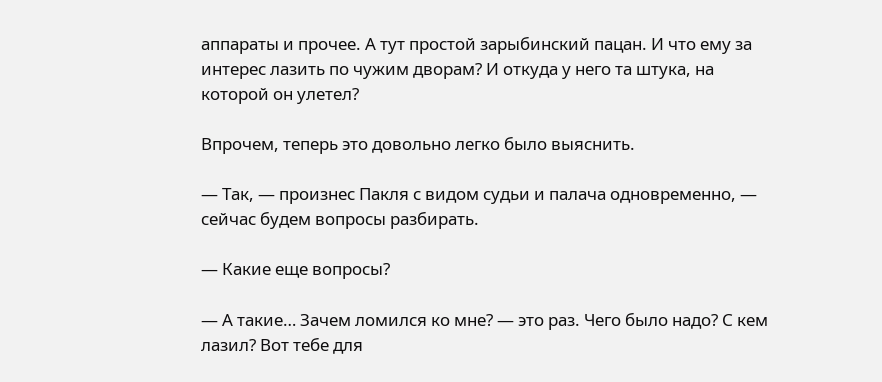аппараты и прочее. А тут простой зарыбинский пацан. И что ему за интерес лазить по чужим дворам? И откуда у него та штука, на которой он улетел?

Впрочем, теперь это довольно легко было выяснить.

— Так, — произнес Пакля с видом судьи и палача одновременно, — сейчас будем вопросы разбирать.

— Какие еще вопросы?

— А такие… Зачем ломился ко мне? — это раз. Чего было надо? С кем лазил? Вот тебе для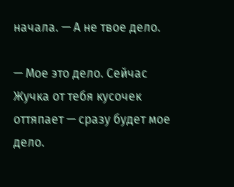начала. — А не твое дело.

— Мое это дело. Сейчас Жучка от тебя кусочек оттяпает — сразу будет мое дело.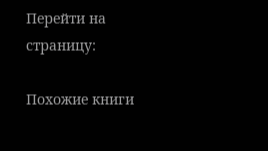Перейти на страницу:

Похожие книги